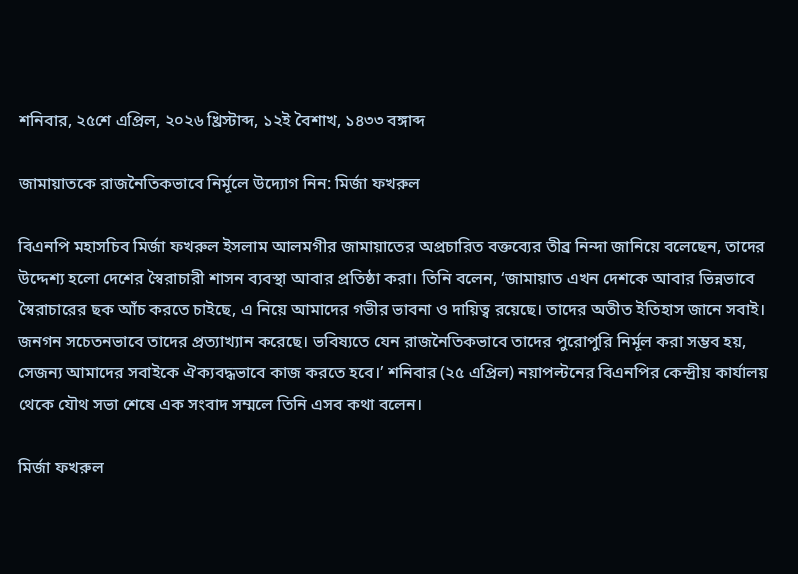শনিবার, ২৫শে এপ্রিল, ২০২৬ খ্রিস্টাব্দ, ১২ই বৈশাখ, ১৪৩৩ বঙ্গাব্দ

জামায়াতকে রাজনৈতিকভাবে নির্মূলে উদ্যোগ নিন: মির্জা ফখরুল

বিএনপি মহাসচিব মির্জা ফখরুল ইসলাম আলমগীর জামায়াতের অপ্রচারিত বক্তব্যের তীব্র নিন্দা জানিয়ে বলেছেন, তাদের উদ্দেশ্য হলো দেশের স্বৈরাচারী শাসন ব্যবস্থা আবার প্রতিষ্ঠা করা। তিনি বলেন, ‘জামায়াত এখন দেশকে আবার ভিন্নভাবে স্বৈরাচারের ছক আঁচ করতে চাইছে, এ নিয়ে আমাদের গভীর ভাবনা ও দায়িত্ব রয়েছে। তাদের অতীত ইতিহাস জানে সবাই। জনগন সচেতনভাবে তাদের প্রত্যাখ্যান করেছে। ভবিষ্যতে যেন রাজনৈতিকভাবে তাদের পুরোপুরি নির্মূল করা সম্ভব হয়, সেজন্য আমাদের সবাইকে ঐক্যবদ্ধভাবে কাজ করতে হবে।’ শনিবার (২৫ এপ্রিল) নয়াপল্টনের বিএনপির কেন্দ্রীয় কার্যালয় থেকে যৌথ সভা শেষে এক সংবাদ সম্মলে তিনি এসব কথা বলেন।

মির্জা ফখরুল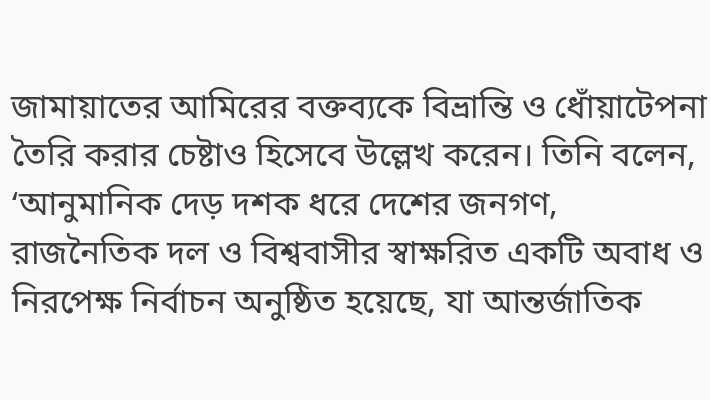জামায়াতের আমিরের বক্তব্যকে বিভ্রান্তি ও ধোঁয়াটেপনা তৈরি করার চেষ্টাও হিসেবে উল্লেখ করেন। তিনি বলেন, ‘আনুমানিক দেড় দশক ধরে দেশের জনগণ, রাজনৈতিক দল ও বিশ্ববাসীর স্বাক্ষরিত একটি অবাধ ও নিরপেক্ষ নির্বাচন অনুষ্ঠিত হয়েছে, যা আন্তর্জাতিক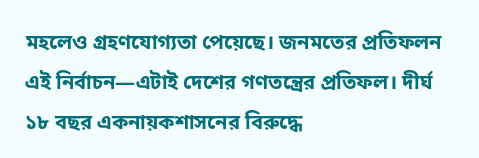মহলেও গ্রহণযোগ্যতা পেয়েছে। জনমতের প্রতিফলন এই নির্বাচন—এটাই দেশের গণতন্ত্রের প্রতিফল। দীর্ঘ ১৮ বছর একনায়কশাসনের বিরুদ্ধে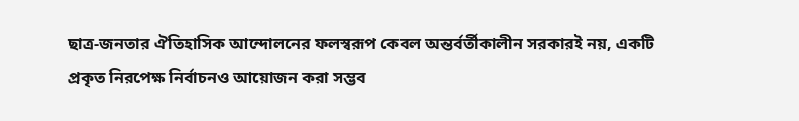ছাত্র-জনতার ঐতিহাসিক আন্দোলনের ফলস্বরূপ কেবল অন্তর্বর্তীকালীন সরকারই নয়, একটি প্রকৃত নিরপেক্ষ নির্বাচনও আয়োজন করা সম্ভব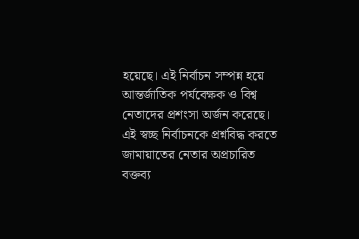হয়েছে। এই নির্বাচন সম্পন্ন হয়ে আন্তর্জাতিক পর্যবেক্ষক ও বিশ্ব নেতাদের প্রশংসা অর্জন করেছে। এই স্বচ্ছ নির্বাচনকে প্রশ্নবিদ্ধ করতে জামায়াতের নেতার অপ্রচারিত বক্তব্য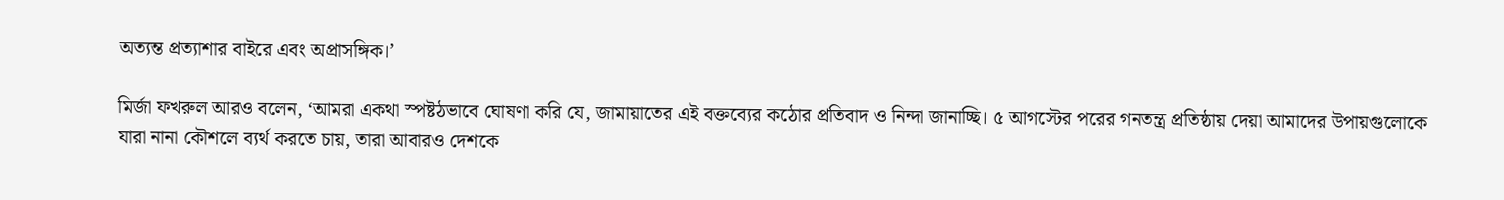অত্যন্ত প্রত্যাশার বাইরে এবং অপ্রাসঙ্গিক।’

মির্জা ফখরুল আরও বলেন, ‘আমরা একথা স্পষ্টঠভাবে ঘোষণা করি যে, জামায়াতের এই বক্তব্যের কঠোর প্রতিবাদ ও নিন্দা জানাচ্ছি। ৫ আগস্টের পরের গনতন্ত্র প্রতিষ্ঠায় দেয়া আমাদের উপায়গুলোকে যারা নানা কৌশলে ব্যর্থ করতে চায়, তারা আবারও দেশকে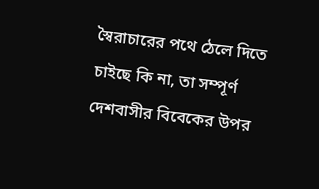স্বৈরাচারের পথে ঠেলে দিতে চাইছে কি না, তা সম্পূর্ণ দেশবাসীর বিবেকের উপর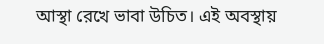আস্থা রেখে ভাবা উচিত। এই অবস্থায়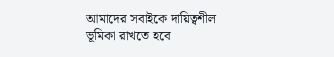আমাদের সবাইকে দায়িত্বশীল ভূমিকা রাখতে হবে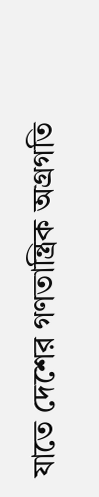যাতে দেশের গণতান্ত্রিক অগ্রগতি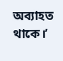অব্যাহত থাকে।’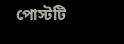পোস্টটি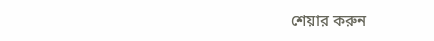শেয়ার করুন